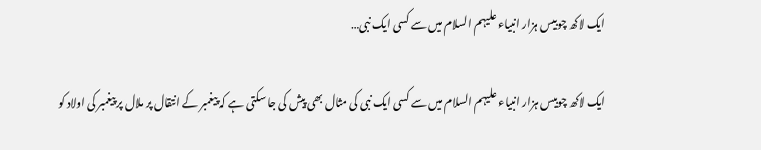ایک لاکھ چوبیس ہزار انبیاء علیہم السلام میں سے کسی ایک نبی…

ایک لاکھ چوبیس ہزار انبیاء علیہم السلام میں سے کسی ایک نبی کی مثال بھی پیش کی جا سکتی ہے کہ پیغمبر کے انتقال پر ملال پر پیغمبر کی اولاد کو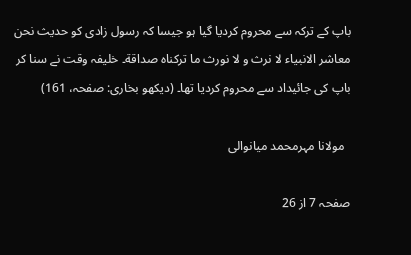باپ کے ترکہ سے محروم کردیا گیا ہو جیسا کہ رسول زادی کو حدیث نحن معاشر الانبياء لا نرث و لا نورث ما تركناه صداقة۔ خلیفہ وقت نے سنا کر باپ کی جائیداد سے محروم کردیا تھا۔ (دیکھو بخاری: صفحہ، 161)

  مولانا مہرمحمد میانوالی

صفحہ 7 از 26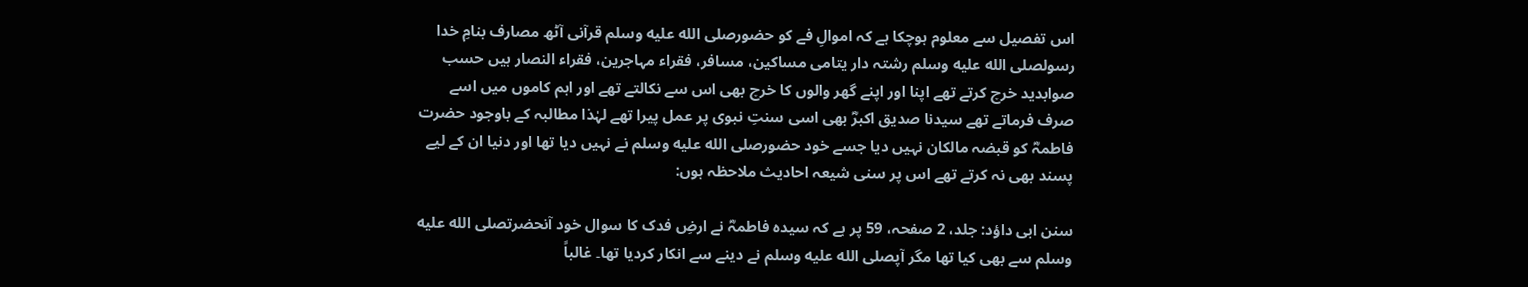اس تفصیل سے معلوم ہوچکا ہے کہ اموالِ فے کو حضورصلى الله عليه وسلم قرآنی آٹھ مصارف بنامِ خدا رسولصلى الله عليه وسلم رشتہ دار یتامی مساکین، مسافر، فقراء مہاجرین، فقراء النصار ہیں حسب صوابدید خرچ کرتے تھے اپنا اور اپنے گھر والوں کا خرچ بھی اس سے نکالتے تھے اور اہم کاموں میں اسے صرف فرماتے تھے سیدنا صدیق اکبرؓ بھی اسی سنتِ نبوی پر عمل پیرا تھے لہٰذا مطالبہ کے باوجود حضرت فاطمہؓ کو قبضہ مالکان نہیں دیا جسے خود حضورصلى الله عليه وسلم نے نہیں دیا تھا اور دنیا ان کے لیے پسند بھی نہ کرتے تھے اس پر سنی شیعہ احادیث ملاحظہ ہوں:

سنن ابی داؤد: جلد، 2 صفحہ، 59 پر ہے کہ سیدہ فاطمہؓ نے ارضِ فدک کا سوال خود آنحضرتصلى الله عليه وسلم سے بھی کیا تھا مگر آپصلى الله عليه وسلم نے دینے سے انکار کردیا تھا۔ غالباً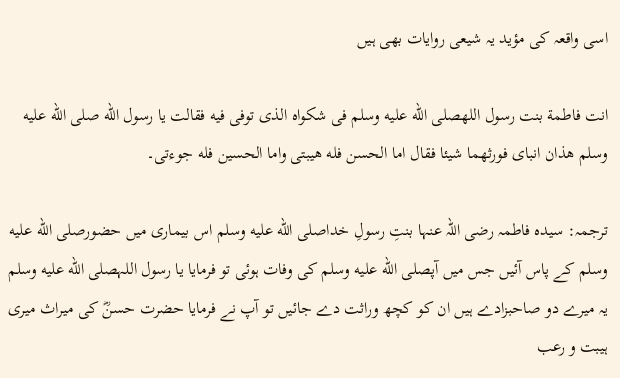اسی واقعہ کی مؤید یہ شیعی روایات بھی ہیں

انت فاطمة بنت رسول اللهصلى الله عليه وسلم فی شكواه الذی توفى فيه فقالت يا رسول الله صلى الله عليه وسلم هذان انبای فورثهما شيئا فقال اما الحسن فله هیبتی واما الحسين فله جوءتی۔

ترجمہ: سیدہ فاطمہ رضی اللہ عنہا بنتِ رسولِ خداصلى الله عليه وسلم اس بیماری میں حضورصلى الله عليه وسلم کے پاس آئیں جس میں آپصلى الله عليه وسلم کی وفات ہوئی تو فرمایا یا رسول اللہصلى الله عليه وسلم یہ میرے دو صاحبزادے ہیں ان کو کچھ وراثت دے جائیں تو آپ نے فرمایا حضرت حسنؓ کی میراث میری ہیبت و رعب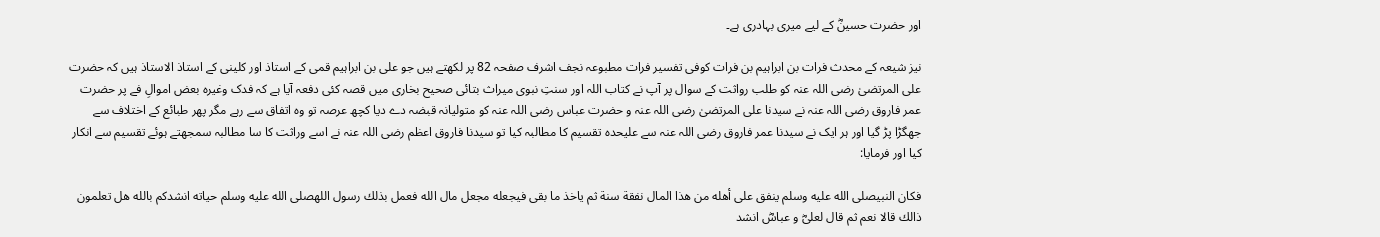اور حضرت حسینؓ کے لیے میری بہادری ہے۔

نیز شیعہ کے محدث فرات بن ابراہیم بن فرات کوفی تفسیر فرات مطبوعہ نجف اشرف صفحہ 82 پر لکھتے ہیں جو علی بن ابراہیم قمی کے استاذ اور کلینی کے استاذ الاستاذ ہیں کہ حضرت علی المرتضیٰ رضی اللہ عنہ کو طلب رواثت کے سوال پر آپ نے کتاب اللہ اور سنتِ نبوی میراث بتائی صحیح بخاری میں قصہ کئی دفعہ آیا ہے کہ فدک وغیرہ بعض اموالِ فے پر حضرت عمر فاروق رضی اللہ عنہ نے سیدنا علی المرتضیٰ رضی اللہ عنہ و حضرت عباس رضی اللہ عنہ کو متولیانہ قبضہ دے دیا کچھ عرصہ تو وہ اتفاق سے رہے مگر پھر طبائع کے اختلاف سے جھگڑا پڑ گیا اور ہر ایک نے سیدنا عمر فاروق رضی اللہ عنہ سے علیحدہ تقسیم کا مطالبہ کیا تو سیدنا فاروق اعظم رضی اللہ عنہ نے اسے وراثت کا سا مطالبہ سمجھتے ہوئے تقسیم سے انکار کیا اور فرمایا:

فكان النبیصلى الله عليه وسلم ينفق على أهله من هذا المال نفقة سنة ثم ياخذ ما بقى فيجعله مجعل مال الله فعمل بذلك رسول اللهصلى الله عليه وسلم حياته انشدكم بالله هل تعلمون ذالك قالا نعم ثم قال لعلیؓ و عباسؓ انشد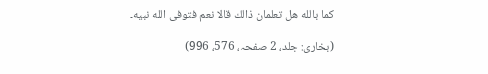كما بالله هل تعلمان ذالك قالا نعم فتوفی الله نبيه۔

(بخاری: جلد، 2 صفحہ، 576، 996)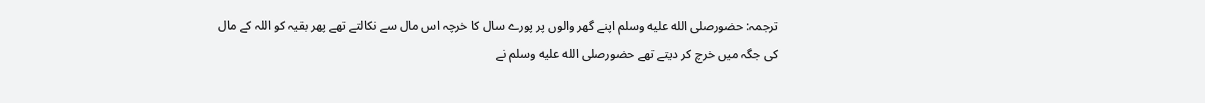ترجمہ: حضورصلى الله عليه وسلم اپنے گھر والوں پر پورے سال کا خرچہ اس مال سے نکالتے تھے پھر بقیہ کو اللہ کے مال کی جگہ میں خرچ کر دیتے تھے حضورصلى الله عليه وسلم نے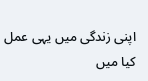اپنی زندگی میں یہی عمل کیا میں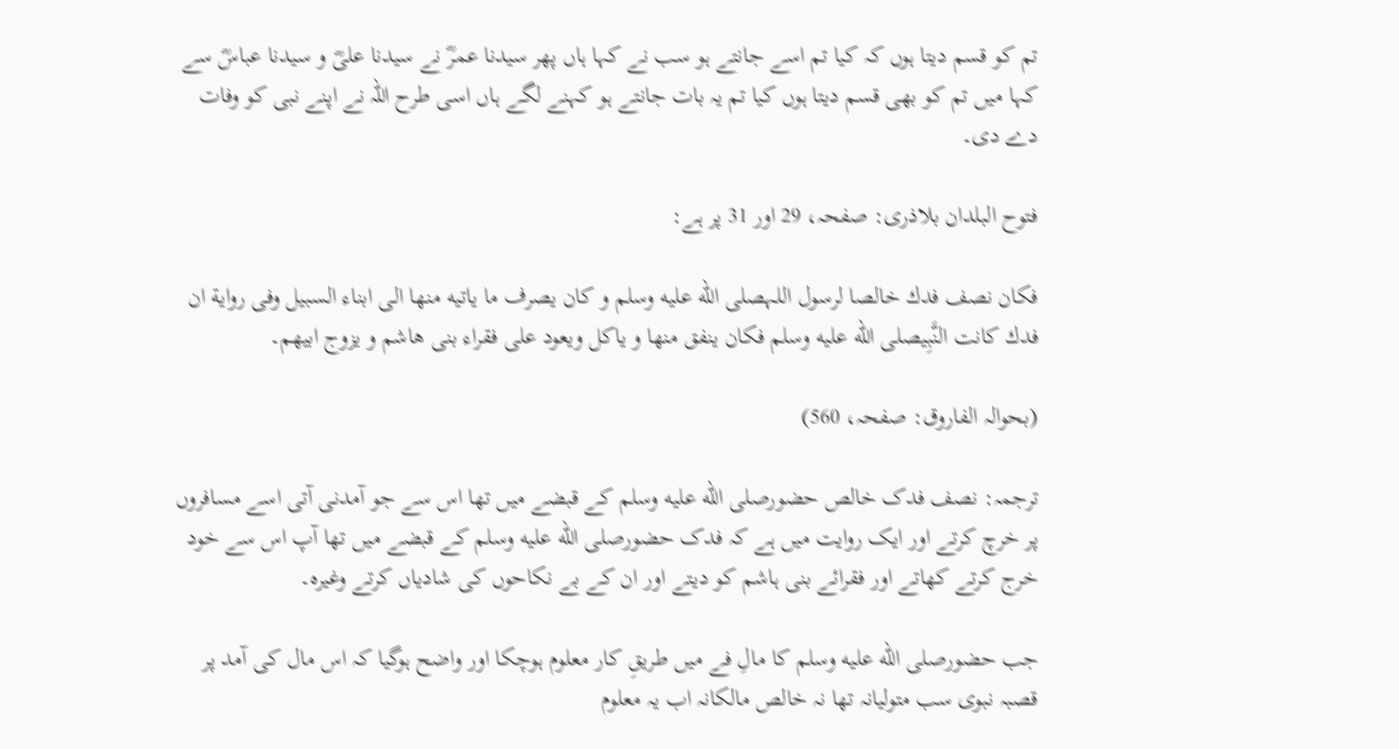تم کو قسم دیتا ہوں کہ کیا تم اسے جانتے ہو سب نے کہا ہاں پھر سیدنا عمرؓ نے سیدنا علیؓ و سیدنا عباسؓ سے کہا میں تم کو بھی قسم دیتا ہوں کیا تم یہ بات جانتے ہو کہنے لگے ہاں اسی طرح اللہ نے اپنے نبی کو وفات دے دی۔

فتوح البلدان بلاذری: صفحہ، 29 اور 31 پر ہے:

فكان نصف فدك خالصا لرسول اللہصلى الله عليه وسلم و كان يصرف ما ياتيه منها الى ابناء السبيل وفی رواية ان فدك كانت النَّبِیصلى الله عليه وسلم فكان ينفق منها و ياكل ويعود على فقراء بنی هاشم و یزوج ابیھم۔

(بحوالہ الفاروق: صفحہ، 560)

ترجمہ: نصف فدک خالص حضورصلى الله عليه وسلم کے قبضے میں تھا اس سے جو آمدنی آتی اسے مسافروں پر خرچ کرتے اور ایک روایت میں ہے کہ فدک حضورصلى الله عليه وسلم کے قبضے میں تھا آپ اس سے خود خرج کرتے کھاتے اور فقرائے بنی ہاشم کو دیتے اور ان کے بے نکاحوں کی شادیاں کرتے وغیرہ۔

جب حضورصلى الله عليه وسلم کا مالِ فے میں طریقِ کار معلوم ہوچکا اور واضح ہوگیا کہ اس مال کی آمد پر قصبہ نبوی سب متولیانہ تھا نہ خالص مالکانہ اب یہ معلوم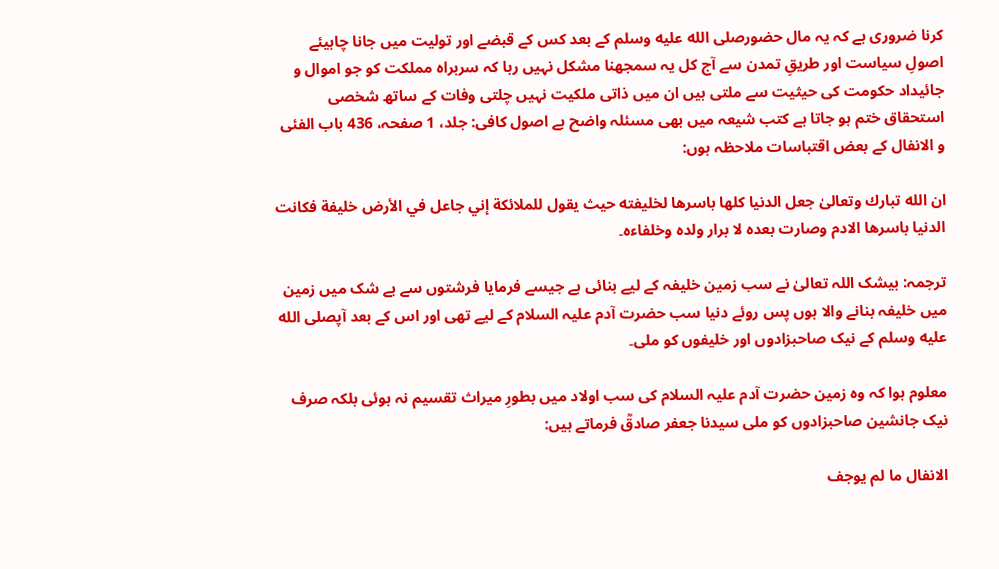کرنا ضروری ہے کہ یہ مال حضورصلى الله عليه وسلم کے بعد کس کے قبضے اور تولیت میں جانا چاہیئے اصولِ سیاست اور طریقِ تمدن سے آج کل یہ سمجھنا مشکل نہیں رہا کہ سربراہ مملکت کو جو اموال و جائیداد حکومت کی حیثیت سے ملتی ہیں ان میں ذاتی ملکیت نہیں چلتی وفات کے ساتھ شخصی استحقاق ختم ہو جاتا ہے کتب شیعہ میں بھی مسںٔلہ واضح ہے اصول کافی: جلد، 1 صفحہ، 436 باب الفںٔی و الانفال کے بعض اقتباسات ملاحظہ ہوں:

ان الله تبارك وتعالیٰ جعل الدنيا كلها باسرها لخليفته حيث يقول للملائكة إني جاعل في الأرض خليفة فكانت الدنيا باسرها الادم وصارت بعده لا برار ولده وخلفاءه۔

ترجمہ: بیشک اللہ تعالیٰ نے سب زمین خلیفہ کے لیے بنائی ہے جیسے فرمایا فرشتوں سے بے شک میں زمین میں خلیفہ بنانے والا ہوں پس روئے دنیا سب حضرت آدم علیہ السلام کے لیے تھی اور اس کے بعد آپصلى الله عليه وسلم کے نیک صاحبزادوں اور خلیفوں کو ملی۔

معلوم ہوا کہ وہ زمین حضرت آدم علیہ السلام کی سب اولاد میں بطورِ میراث تقسیم نہ ہوئی بلکہ صرف نیک جانشین صاحبزادوں کو ملی سیدنا جعفر صادقؒ فرماتے ہیں:

الانفال ما لم يوجف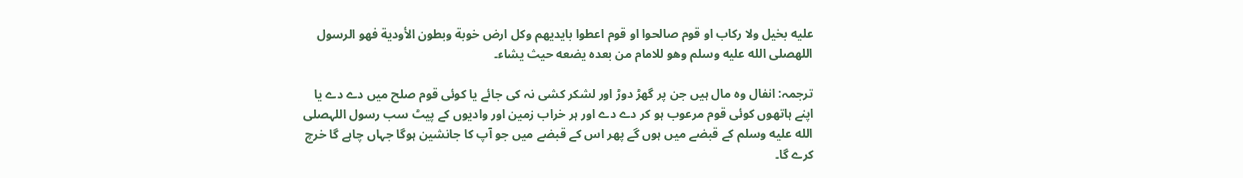عليه بخیل ولا ركاب او قوم صالحوا او قوم اعطوا بايديهم وكل ارض خوبة وبطون الأودية فهو الرسول اللهصلى الله عليه وسلم وهو للامام من بعده يضعه حیث یشاء۔

ترجمہ: انفال وہ مال ہیں جن پر گھڑ دوڑ اور لشکر کشی نہ کی جائے یا کوئی قوم صلح میں دے دے یا اپنے ہاتھوں کوئی قوم مرعوب ہو کر دے دے اور ہر خراب زمین اور وادیوں کے پیٹ سب رسول اللہصلى الله عليه وسلم کے قبضے میں ہوں گے پھر اس کے قبضے میں جو آپ کا جانشین ہوگا جہاں چاہے گا خرچ کرے گا۔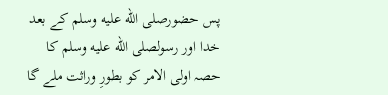پس حضورصلى الله عليه وسلم کے بعد خدا اور رسولصلى الله عليه وسلم کا حصہ اولی الامر کو بطورِ وراثت ملے گا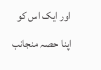اور ایک اس کو اپنا حصہ منجانب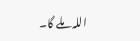اللہ ملے گا۔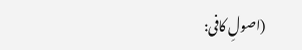(اصولِ کافی: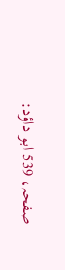صفحہ، 539 ابو داؤد: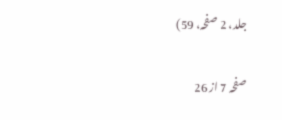جلد، 2 صفحہ، 59)

صفحہ 7 از 26